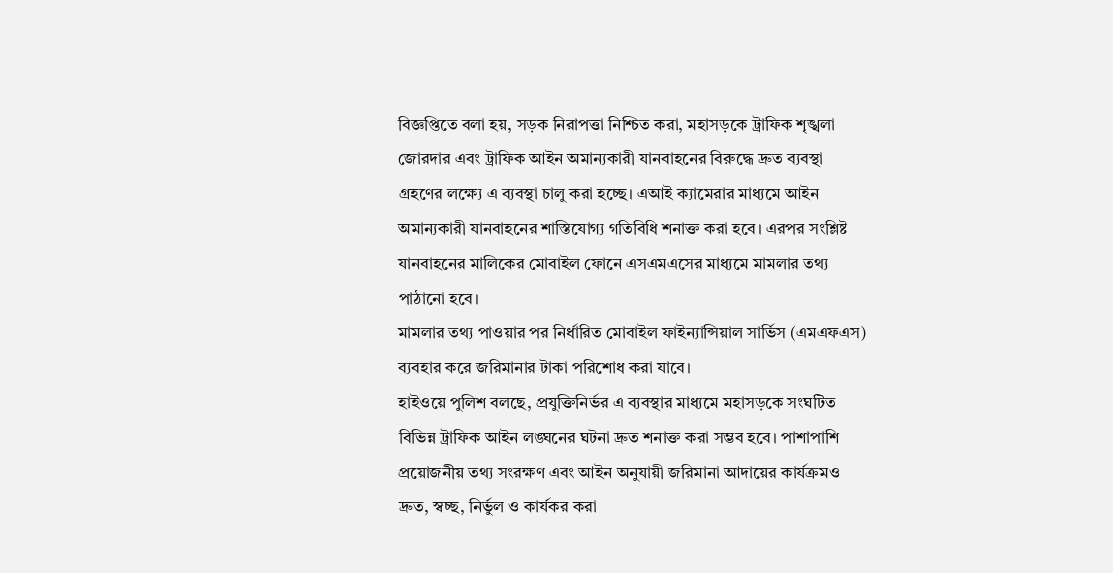বিজ্ঞপ্তিতে বলা হয়, সড়ক নিরাপত্তা নিশ্চিত করা, মহাসড়কে ট্রাফিক শৃঙ্খলা জোরদার এবং ট্রাফিক আইন অমান্যকারী যানবাহনের বিরুদ্ধে দ্রুত ব্যবস্থা গ্রহণের লক্ষ্যে এ ব্যবস্থা চালু করা হচ্ছে। এআই ক্যামেরার মাধ্যমে আইন অমান্যকারী যানবাহনের শাস্তিযোগ্য গতিবিধি শনাক্ত করা হবে। এরপর সংশ্লিষ্ট যানবাহনের মালিকের মোবাইল ফোনে এসএমএসের মাধ্যমে মামলার তথ্য পাঠানো হবে।
মামলার তথ্য পাওয়ার পর নির্ধারিত মোবাইল ফাইন্যান্সিয়াল সার্ভিস (এমএফএস) ব্যবহার করে জরিমানার টাকা পরিশোধ করা যাবে।
হাইওয়ে পুলিশ বলছে, প্রযুক্তিনির্ভর এ ব্যবস্থার মাধ্যমে মহাসড়কে সংঘটিত বিভিন্ন ট্রাফিক আইন লঙ্ঘনের ঘটনা দ্রুত শনাক্ত করা সম্ভব হবে। পাশাপাশি প্রয়োজনীয় তথ্য সংরক্ষণ এবং আইন অনুযায়ী জরিমানা আদায়ের কার্যক্রমও দ্রুত, স্বচ্ছ, নির্ভুল ও কার্যকর করা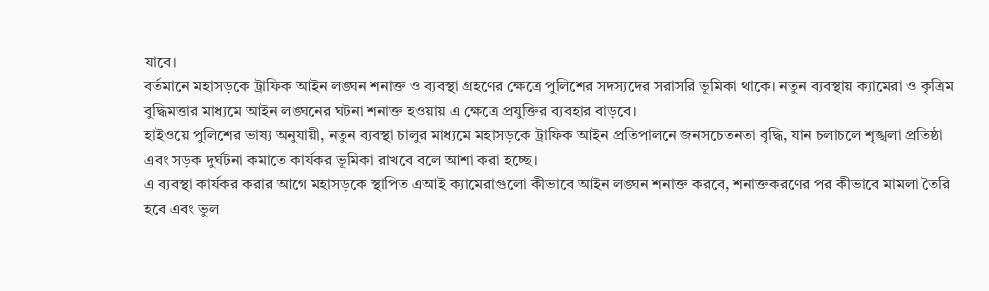যাবে।
বর্তমানে মহাসড়কে ট্রাফিক আইন লঙ্ঘন শনাক্ত ও ব্যবস্থা গ্রহণের ক্ষেত্রে পুলিশের সদস্যদের সরাসরি ভূমিকা থাকে। নতুন ব্যবস্থায় ক্যামেরা ও কৃত্রিম বুদ্ধিমত্তার মাধ্যমে আইন লঙ্ঘনের ঘটনা শনাক্ত হওয়ায় এ ক্ষেত্রে প্রযুক্তির ব্যবহার বাড়বে।
হাইওয়ে পুলিশের ভাষ্য অনুযায়ী, নতুন ব্যবস্থা চালুর মাধ্যমে মহাসড়কে ট্রাফিক আইন প্রতিপালনে জনসচেতনতা বৃদ্ধি, যান চলাচলে শৃঙ্খলা প্রতিষ্ঠা এবং সড়ক দুর্ঘটনা কমাতে কার্যকর ভূমিকা রাখবে বলে আশা করা হচ্ছে।
এ ব্যবস্থা কার্যকর করার আগে মহাসড়কে স্থাপিত এআই ক্যামেরাগুলো কীভাবে আইন লঙ্ঘন শনাক্ত করবে, শনাক্তকরণের পর কীভাবে মামলা তৈরি হবে এবং ভুল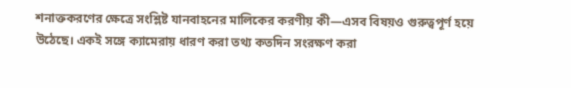শনাক্তকরণের ক্ষেত্রে সংশ্লিষ্ট যানবাহনের মালিকের করণীয় কী—এসব বিষয়ও গুরুত্বপূর্ণ হয়ে উঠেছে। একই সঙ্গে ক্যামেরায় ধারণ করা তথ্য কতদিন সংরক্ষণ করা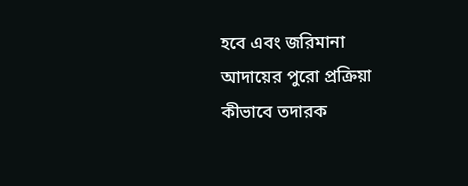হবে এবং জরিমানা আদায়ের পুরো প্রক্রিয়া কীভাবে তদারক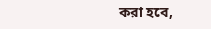করা হবে,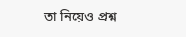তা নিয়েও প্রশ্ন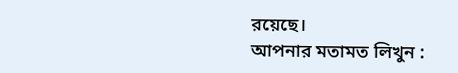রয়েছে।
আপনার মতামত লিখুন :